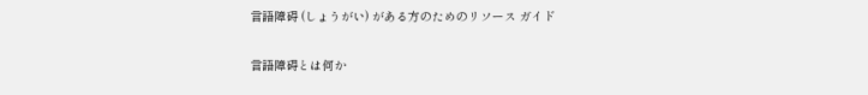言語障碍 (しょうがい) がある方のためのリソース ガイド

言語障碍とは何か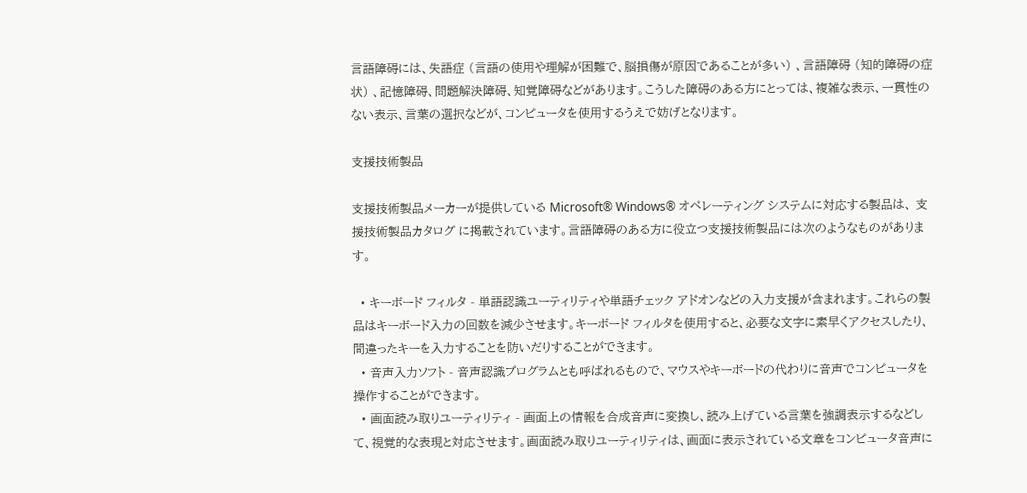言語障碍には、失語症 (言語の使用や理解が困難で、脳損傷が原因であることが多い) 、言語障碍 (知的障碍の症状) 、記憶障碍、問題解決障碍、知覚障碍などがあります。こうした障碍のある方にとっては、複雑な表示、一貫性のない表示、言葉の選択などが、コンピュータを使用するうえで妨げとなります。

支援技術製品

支援技術製品メーカーが提供している Microsoft® Windows® オペレーティング システムに対応する製品は、 支援技術製品カタログ に掲載されています。言語障碍のある方に役立つ支援技術製品には次のようなものがあります。

  • キーボード フィルタ - 単語認識ユーティリティや単語チェック アドオンなどの入力支援が含まれます。これらの製品はキーボード入力の回数を減少させます。キーボード フィルタを使用すると、必要な文字に素早くアクセスしたり、間違ったキーを入力することを防いだりすることができます。
  • 音声入力ソフト - 音声認識プログラムとも呼ばれるもので、マウスやキーボードの代わりに音声でコンピュータを操作することができます。
  • 画面読み取りユーティリティ - 画面上の情報を合成音声に変換し、読み上げている言葉を強調表示するなどして、視覚的な表現と対応させます。画面読み取りユーティリティは、画面に表示されている文章をコンピュータ音声に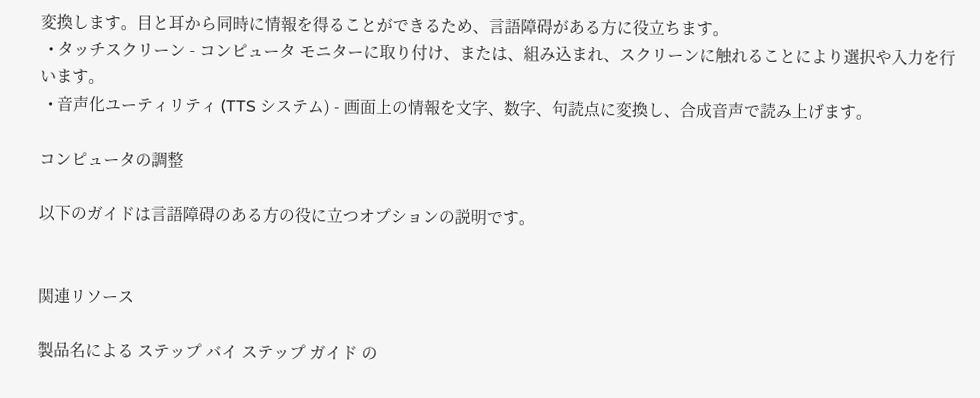変換します。目と耳から同時に情報を得ることができるため、言語障碍がある方に役立ちます。
  • タッチスクリーン - コンピュータ モニターに取り付け、または、組み込まれ、スクリーンに触れることにより選択や入力を行います。
  • 音声化ユーティリティ (TTS システム) - 画面上の情報を文字、数字、句読点に変換し、合成音声で読み上げます。

コンピュータの調整

以下のガイドは言語障碍のある方の役に立つオプションの説明です。


関連リソース

製品名による ステップ バイ ステップ ガイド の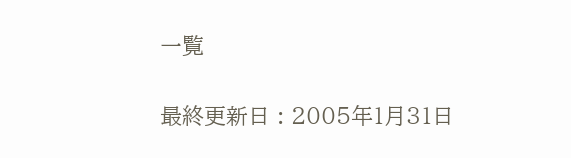一覧

最終更新日 : 2005年1月31日